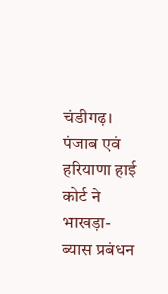चंडीगढ़। पंजाब एवं हरियाणा हाई कोर्ट ने भाखड़ा-ब्यास प्रबंधन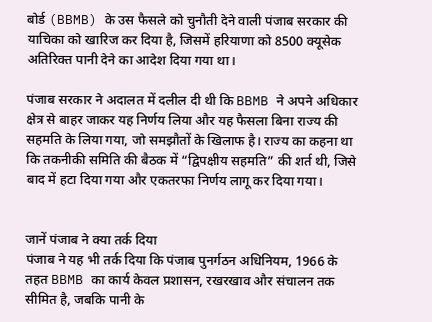बोर्ड (BBMB) के उस फैसले को चुनौती देने वाली पंजाब सरकार की याचिका को खारिज कर दिया है, जिसमें हरियाणा को 8500 क्यूसेक अतिरिक्त पानी देने का आदेश दिया गया था।

पंजाब सरकार ने अदालत में दलील दी थी कि BBMB ने अपने अधिकार क्षेत्र से बाहर जाकर यह निर्णय लिया और यह फैसला बिना राज्य की सहमति के लिया गया, जो समझौतों के खिलाफ है। राज्य का कहना था कि तकनीकी समिति की बैठक में “द्विपक्षीय सहमति” की शर्त थी, जिसे बाद में हटा दिया गया और एकतरफा निर्णय लागू कर दिया गया।


जानें पंजाब ने क्या तर्क दिया
पंजाब ने यह भी तर्क दिया कि पंजाब पुनर्गठन अधिनियम, 1966 के तहत BBMB का कार्य केवल प्रशासन, रखरखाव और संचालन तक सीमित है, जबकि पानी के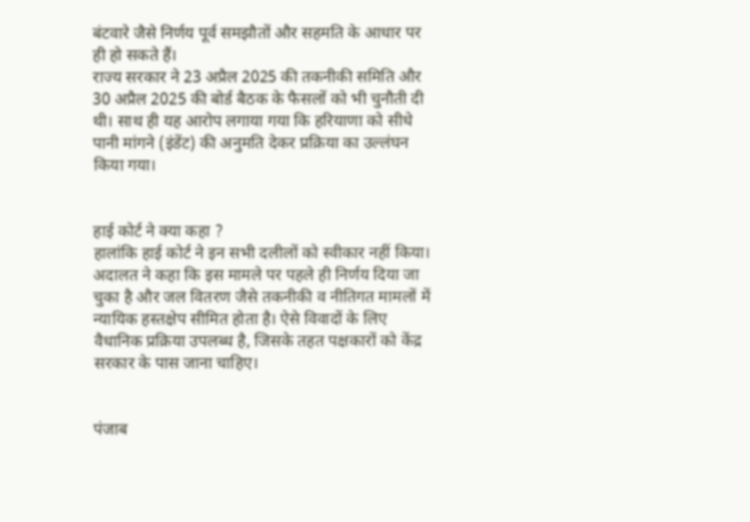बंटवारे जैसे निर्णय पूर्व समझौतों और सहमति के आधार पर ही हो सकते हैं।
राज्य सरकार ने 23 अप्रैल 2025 की तकनीकी समिति और 30 अप्रैल 2025 की बोर्ड बैठक के फैसलों को भी चुनौती दी थी। साथ ही यह आरोप लगाया गया कि हरियाणा को सीधे पानी मांगने (इंडेंट) की अनुमति देकर प्रक्रिया का उल्लंघन किया गया।


हाई कोर्ट ने क्या कहा ?
हालांकि हाई कोर्ट ने इन सभी दलीलों को स्वीकार नहीं किया। अदालत ने कहा कि इस मामले पर पहले ही निर्णय दिया जा चुका है और जल वितरण जैसे तकनीकी व नीतिगत मामलों में न्यायिक हस्तक्षेप सीमित होता है। ऐसे विवादों के लिए वैधानिक प्रक्रिया उपलब्ध है, जिसके तहत पक्षकारों को केंद्र सरकार के पास जाना चाहिए।


पंजाब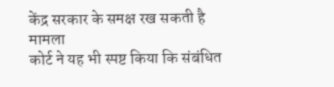केंद्र सरकार के समक्ष रख सकती है मामला
कोर्ट ने यह भी स्पष्ट किया कि संबंधित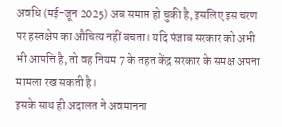अवधि (मई-जून 2025) अब समाप्त हो चुकी है, इसलिए इस चरण पर हस्तक्षेप का औचित्य नहीं बचता। यदि पंजाब सरकार को अभी भी आपत्ति है, तो वह नियम 7 के तहत केंद्र सरकार के समक्ष अपना मामला रख सकती है।
इसके साथ ही अदालत ने अवमानना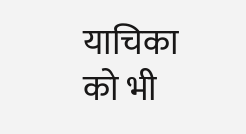याचिका को भी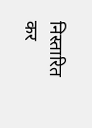निस्तारित कर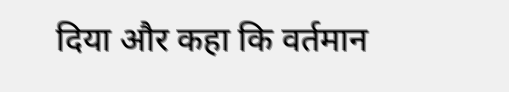दिया और कहा कि वर्तमान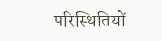परिस्थितियों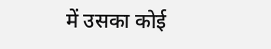में उसका कोई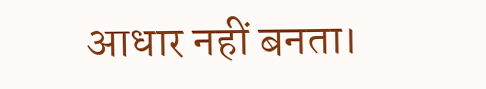आधार नहीं बनता।